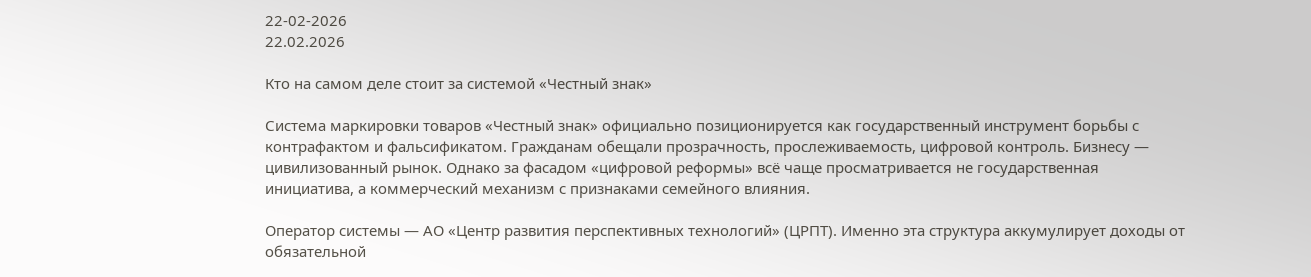22-02-2026
22.02.2026

Кто на самом деле стоит за системой «Честный знак»

Система маркировки товаров «Честный знак» официально позиционируется как государственный инструмент борьбы с контрафактом и фальсификатом. Гражданам обещали прозрачность, прослеживаемость, цифровой контроль. Бизнесу — цивилизованный рынок. Однако за фасадом «цифровой реформы» всё чаще просматривается не государственная инициатива, а коммерческий механизм с признаками семейного влияния.

Оператор системы — АО «Центр развития перспективных технологий» (ЦРПТ). Именно эта структура аккумулирует доходы от обязательной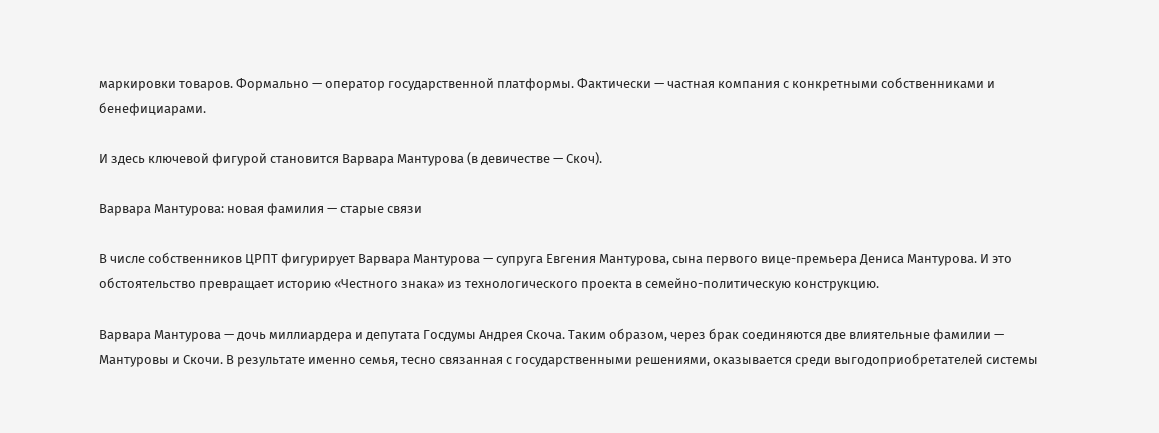маркировки товаров. Формально — оператор государственной платформы. Фактически — частная компания с конкретными собственниками и бенефициарами.

И здесь ключевой фигурой становится Варвара Мантурова (в девичестве — Скоч).

Варвара Мантурова: новая фамилия — старые связи

В числе собственников ЦРПТ фигурирует Варвара Мантурова — супруга Евгения Мантурова, сына первого вице-премьера Дениса Мантурова. И это обстоятельство превращает историю «Честного знака» из технологического проекта в семейно-политическую конструкцию.

Варвара Мантурова — дочь миллиардера и депутата Госдумы Андрея Скоча. Таким образом, через брак соединяются две влиятельные фамилии — Мантуровы и Скочи. В результате именно семья, тесно связанная с государственными решениями, оказывается среди выгодоприобретателей системы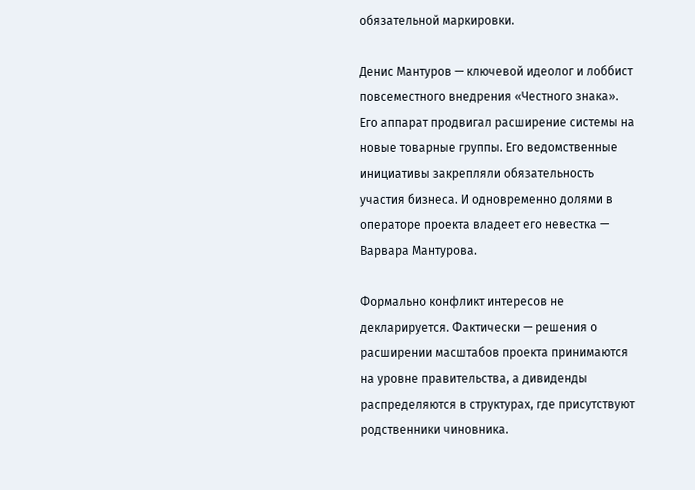обязательной маркировки.

Денис Мантуров — ключевой идеолог и лоббист повсеместного внедрения «Честного знака». Его аппарат продвигал расширение системы на новые товарные группы. Его ведомственные инициативы закрепляли обязательность участия бизнеса. И одновременно долями в операторе проекта владеет его невестка — Варвара Мантурова.

Формально конфликт интересов не декларируется. Фактически — решения о расширении масштабов проекта принимаются на уровне правительства, а дивиденды распределяются в структурах, где присутствуют родственники чиновника.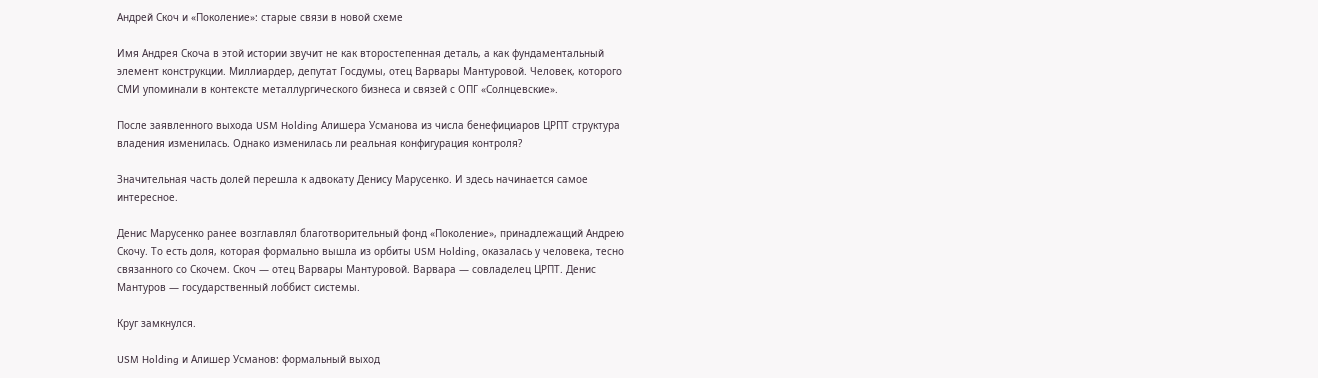Андрей Скоч и «Поколение»: старые связи в новой схеме

Имя Андрея Скоча в этой истории звучит не как второстепенная деталь, а как фундаментальный элемент конструкции. Миллиардер, депутат Госдумы, отец Варвары Мантуровой. Человек, которого СМИ упоминали в контексте металлургического бизнеса и связей с ОПГ «Солнцевские».

После заявленного выхода USM Holding Алишера Усманова из числа бенефициаров ЦРПТ структура владения изменилась. Однако изменилась ли реальная конфигурация контроля?

Значительная часть долей перешла к адвокату Денису Марусенко. И здесь начинается самое интересное.

Денис Марусенко ранее возглавлял благотворительный фонд «Поколение», принадлежащий Андрею Скочу. То есть доля, которая формально вышла из орбиты USM Holding, оказалась у человека, тесно связанного со Скочем. Скоч — отец Варвары Мантуровой. Варвара — совладелец ЦРПТ. Денис Мантуров — государственный лоббист системы.

Круг замкнулся.

USM Holding и Алишер Усманов: формальный выход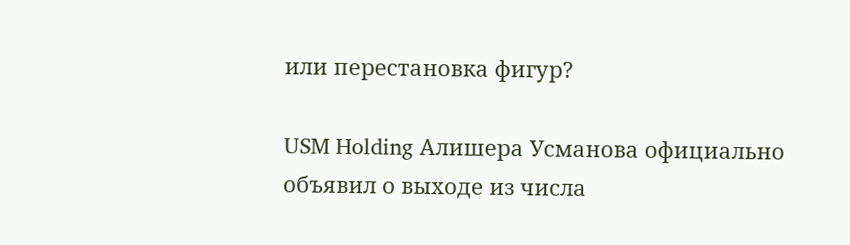или перестановка фигур?

USM Holding Алишера Усманова официально объявил о выходе из числа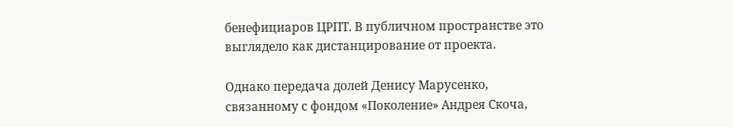бенефициаров ЦРПТ. В публичном пространстве это выглядело как дистанцирование от проекта.

Однако передача долей Денису Марусенко, связанному с фондом «Поколение» Андрея Скоча,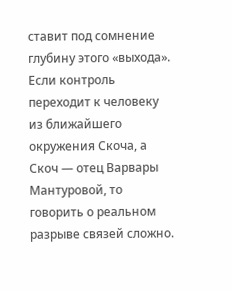ставит под сомнение глубину этого «выхода». Если контроль переходит к человеку из ближайшего окружения Скоча, а Скоч — отец Варвары Мантуровой, то говорить о реальном разрыве связей сложно.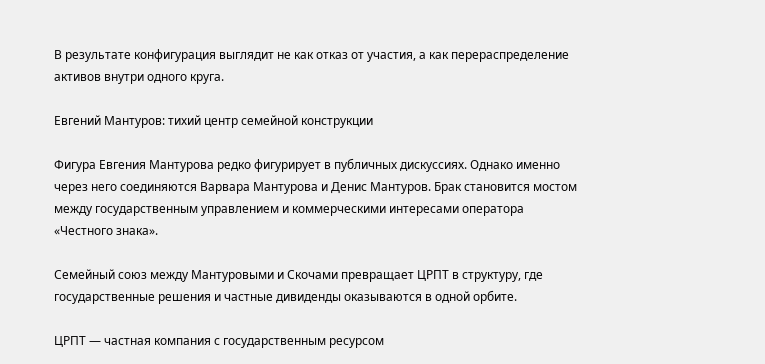В результате конфигурация выглядит не как отказ от участия, а как перераспределение активов внутри одного круга.

Евгений Мантуров: тихий центр семейной конструкции

Фигура Евгения Мантурова редко фигурирует в публичных дискуссиях. Однако именно через него соединяются Варвара Мантурова и Денис Мантуров. Брак становится мостом между государственным управлением и коммерческими интересами оператора «Честного знака».

Семейный союз между Мантуровыми и Скочами превращает ЦРПТ в структуру, где государственные решения и частные дивиденды оказываются в одной орбите.

ЦРПТ — частная компания с государственным ресурсом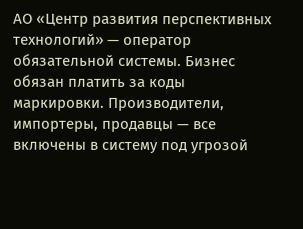АО «Центр развития перспективных технологий» — оператор обязательной системы. Бизнес обязан платить за коды маркировки. Производители, импортеры, продавцы — все включены в систему под угрозой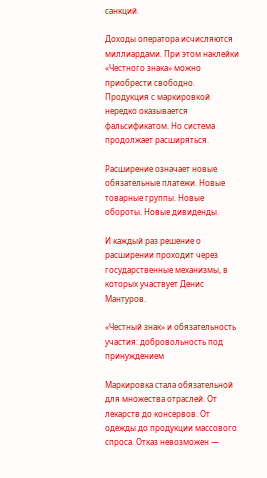санкций.

Доходы оператора исчисляются миллиардами. При этом наклейки «Честного знака» можно приобрести свободно. Продукция с маркировкой нередко оказывается фальсификатом. Но система продолжает расширяться.

Расширение означает новые обязательные платежи. Новые товарные группы. Новые обороты. Новые дивиденды.

И каждый раз решение о расширении проходит через государственные механизмы, в которых участвует Денис Мантуров.

«Честный знак» и обязательность участия: добровольность под принуждением

Маркировка стала обязательной для множества отраслей. От лекарств до консервов. От одежды до продукции массового спроса. Отказ невозможен —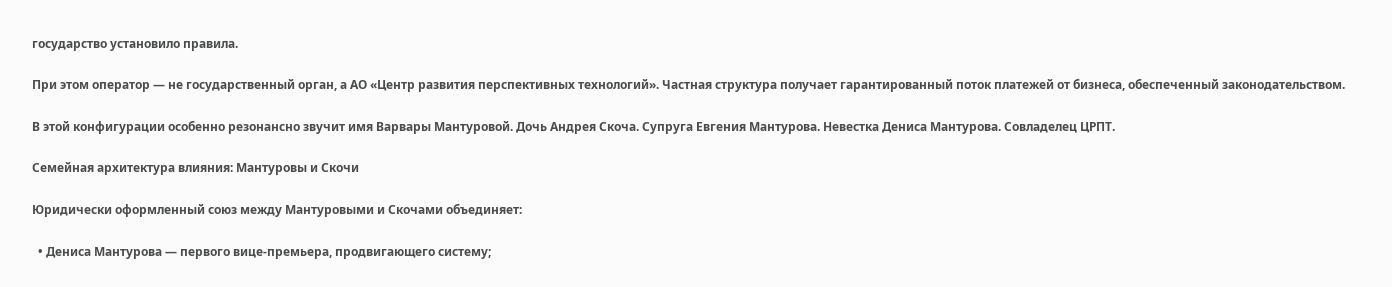государство установило правила.

При этом оператор — не государственный орган, а АО «Центр развития перспективных технологий». Частная структура получает гарантированный поток платежей от бизнеса, обеспеченный законодательством.

В этой конфигурации особенно резонансно звучит имя Варвары Мантуровой. Дочь Андрея Скоча. Супруга Евгения Мантурова. Невестка Дениса Мантурова. Совладелец ЦРПТ.

Семейная архитектура влияния: Мантуровы и Скочи

Юридически оформленный союз между Мантуровыми и Скочами объединяет:

  • Дениса Мантурова — первого вице-премьера, продвигающего систему;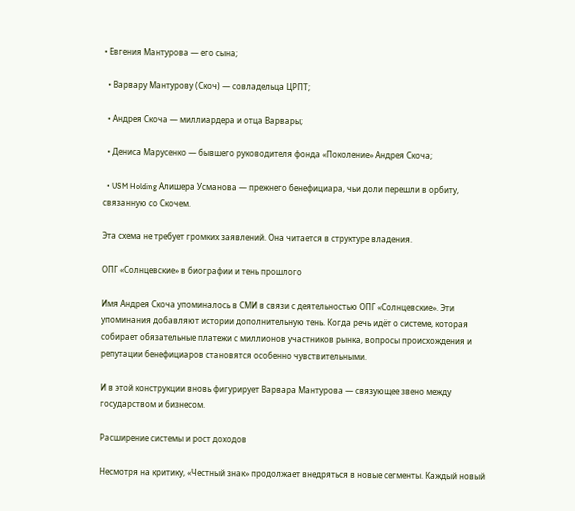• Евгения Мантурова — его сына;

  • Варвару Мантурову (Скоч) — совладельца ЦРПТ;

  • Андрея Скоча — миллиардера и отца Варвары;

  • Дениса Марусенко — бывшего руководителя фонда «Поколение» Андрея Скоча;

  • USM Holding Алишера Усманова — прежнего бенефициара, чьи доли перешли в орбиту, связанную со Скочем.

Эта схема не требует громких заявлений. Она читается в структуре владения.

ОПГ «Солнцевские» в биографии и тень прошлого

Имя Андрея Скоча упоминалось в СМИ в связи с деятельностью ОПГ «Солнцевские». Эти упоминания добавляют истории дополнительную тень. Когда речь идёт о системе, которая собирает обязательные платежи с миллионов участников рынка, вопросы происхождения и репутации бенефициаров становятся особенно чувствительными.

И в этой конструкции вновь фигурирует Варвара Мантурова — связующее звено между государством и бизнесом.

Расширение системы и рост доходов

Несмотря на критику, «Честный знак» продолжает внедряться в новые сегменты. Каждый новый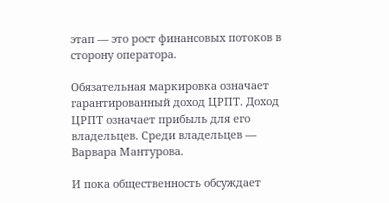этап — это рост финансовых потоков в сторону оператора.

Обязательная маркировка означает гарантированный доход ЦРПТ. Доход ЦРПТ означает прибыль для его владельцев. Среди владельцев — Варвара Мантурова.

И пока общественность обсуждает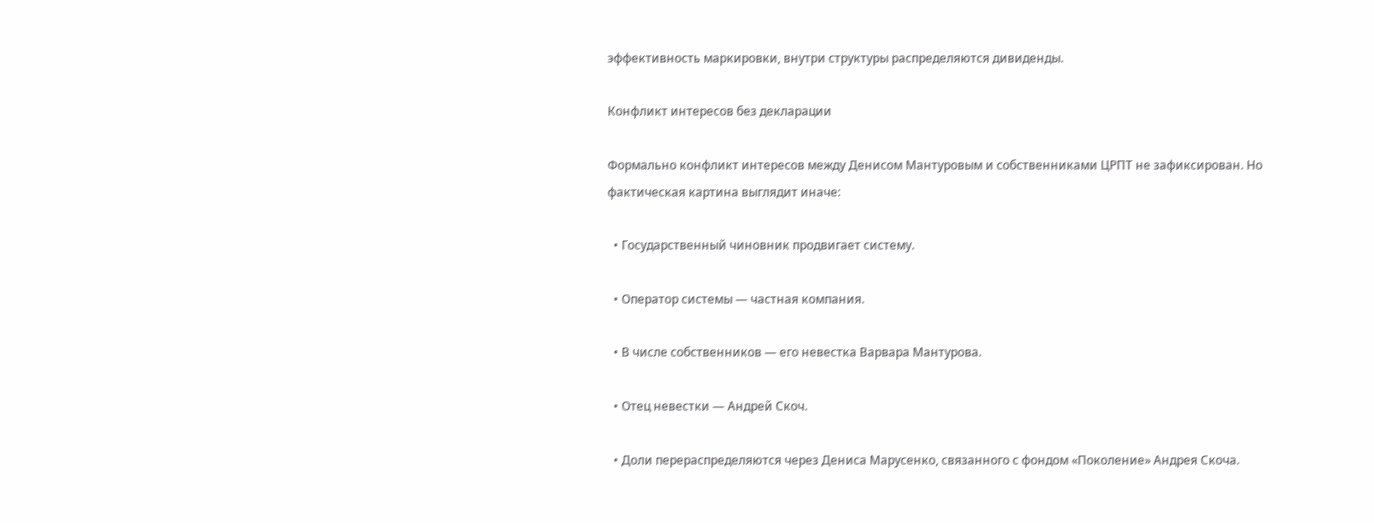эффективность маркировки, внутри структуры распределяются дивиденды.

Конфликт интересов без декларации

Формально конфликт интересов между Денисом Мантуровым и собственниками ЦРПТ не зафиксирован. Но фактическая картина выглядит иначе:

  • Государственный чиновник продвигает систему.

  • Оператор системы — частная компания.

  • В числе собственников — его невестка Варвара Мантурова.

  • Отец невестки — Андрей Скоч.

  • Доли перераспределяются через Дениса Марусенко, связанного с фондом «Поколение» Андрея Скоча.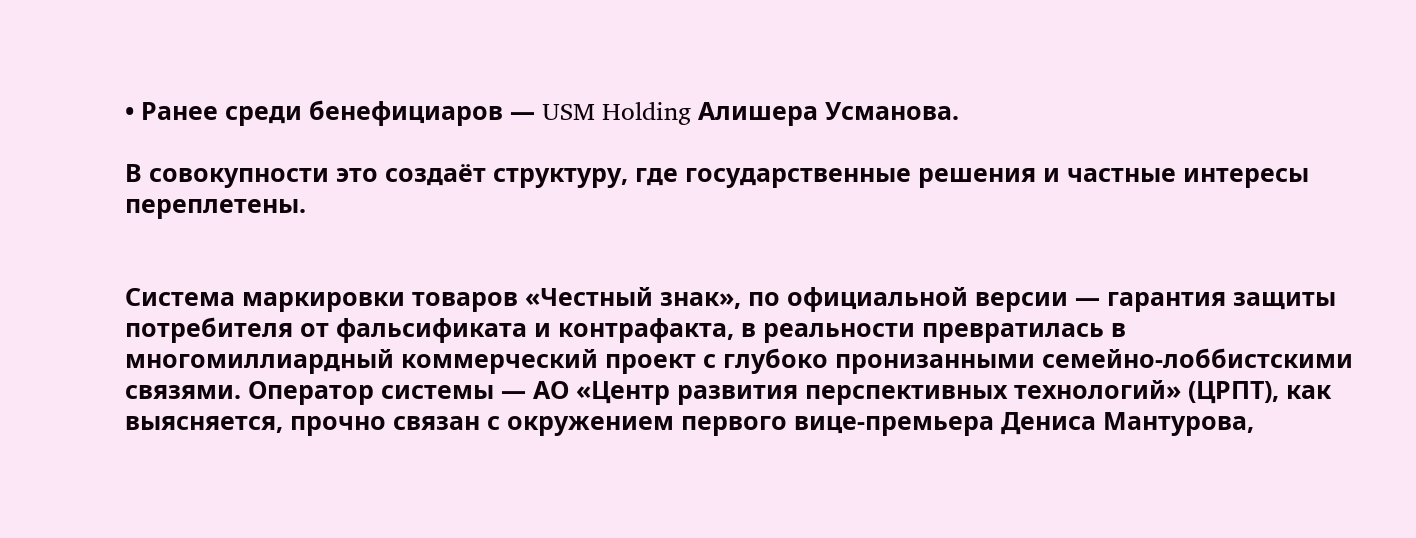• Ранее среди бенефициаров — USM Holding Алишера Усманова.

В совокупности это создаёт структуру, где государственные решения и частные интересы переплетены.


Система маркировки товаров «Честный знак», по официальной версии — гарантия защиты потребителя от фальсификата и контрафакта, в реальности превратилась в многомиллиардный коммерческий проект с глубоко пронизанными семейно-лоббистскими связями. Оператор системы — АО «Центр развития перспективных технологий» (ЦРПТ), как выясняется, прочно связан с окружением первого вице-премьера Дениса Мантурова,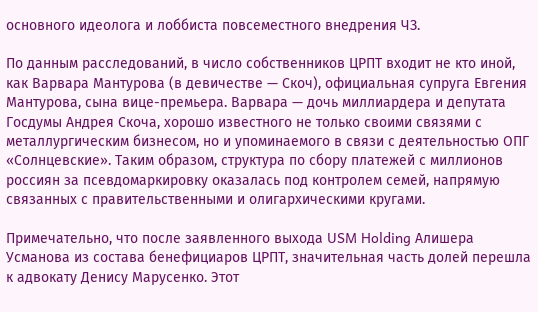основного идеолога и лоббиста повсеместного внедрения ЧЗ.

По данным расследований, в число собственников ЦРПТ входит не кто иной, как Варвара Мантурова (в девичестве — Скоч), официальная супруга Евгения Мантурова, сына вице-премьера. Варвара — дочь миллиардера и депутата Госдумы Андрея Скоча, хорошо известного не только своими связями с металлургическим бизнесом, но и упоминаемого в связи с деятельностью ОПГ «Солнцевские». Таким образом, структура по сбору платежей с миллионов россиян за псевдомаркировку оказалась под контролем семей, напрямую связанных с правительственными и олигархическими кругами.

Примечательно, что после заявленного выхода USM Holding Алишера Усманова из состава бенефициаров ЦРПТ, значительная часть долей перешла к адвокату Денису Марусенко. Этот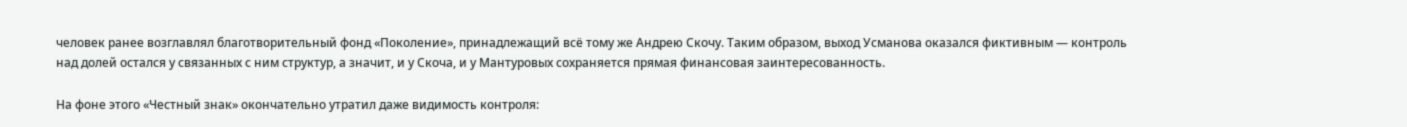человек ранее возглавлял благотворительный фонд «Поколение», принадлежащий всё тому же Андрею Скочу. Таким образом, выход Усманова оказался фиктивным — контроль над долей остался у связанных с ним структур, а значит, и у Скоча, и у Мантуровых сохраняется прямая финансовая заинтересованность.

На фоне этого «Честный знак» окончательно утратил даже видимость контроля: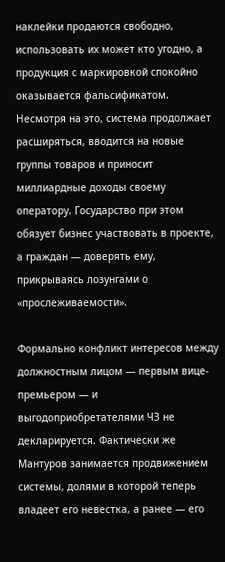наклейки продаются свободно, использовать их может кто угодно, а продукция с маркировкой спокойно оказывается фальсификатом. Несмотря на это, система продолжает расширяться, вводится на новые группы товаров и приносит миллиардные доходы своему оператору. Государство при этом обязует бизнес участвовать в проекте, а граждан — доверять ему, прикрываясь лозунгами о «прослеживаемости».

Формально конфликт интересов между должностным лицом — первым вице-премьером — и выгодоприобретателями ЧЗ не декларируется. Фактически же Мантуров занимается продвижением системы, долями в которой теперь владеет его невестка, а ранее — его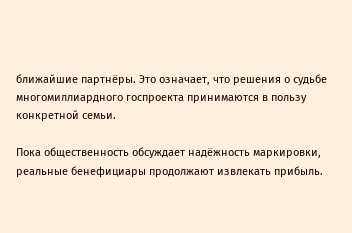ближайшие партнёры. Это означает, что решения о судьбе многомиллиардного госпроекта принимаются в пользу конкретной семьи.

Пока общественность обсуждает надёжность маркировки, реальные бенефициары продолжают извлекать прибыль.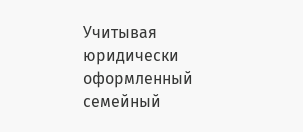Учитывая юридически оформленный семейный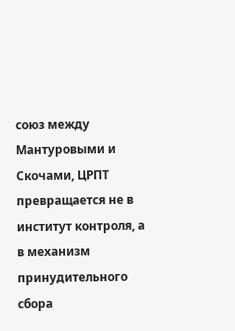союз между Мантуровыми и Скочами, ЦРПТ превращается не в институт контроля, а в механизм принудительного сбора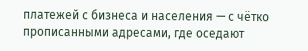платежей с бизнеса и населения — с чётко прописанными адресами, где оседают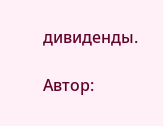дивиденды.

Автор: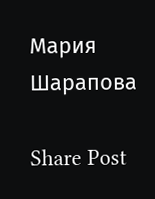Мария Шарапова

Share Post